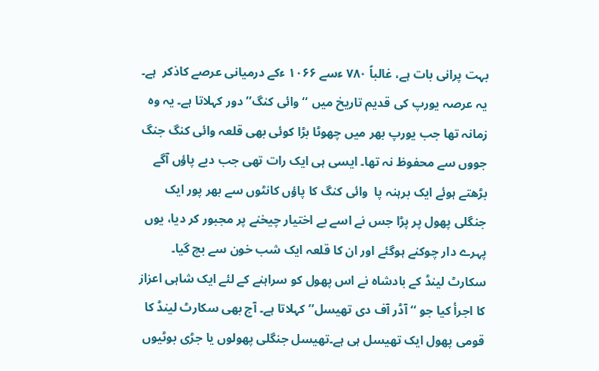بہت پرانی بات ہے، غالباً ۷۸۰ ءسے ۱۰۶۶ ءکے درمیانی عرصے کاذکر  ہے۔ یہ عرصہ یورپ کی قدیم تاریخ میں ‘‘ وائی کنگ’’ دور کہلاتا ہے۔ یہ وہ زمانہ تھا جب یورپ بھر میں چھوٹا بڑا کوئی بھی قلعہ وائی کنگ جنگ جووں سے محفوظ نہ تھا۔ ایسی ہی ایک رات تھی جب دبے پاؤں آگے بڑھتے ہوئے ایک برہنہ پا  وائی کنگ کا پاؤں کانٹوں سے بھر پور ایک جنگلی پھول پر پڑا جس نے اسے بے اختیار چیخنے پر مجبور کر دیا، یوں پہرے دار چوکنے ہوگئے اور ان کا قلعہ ایک شب خون سے بچ گیا۔ سکارٹ لینڈ کے بادشاہ نے اس پھول کو سراہنے کے لئے ایک شاہی اعزاز کا اجرأ کیا جو ‘‘آڈر آف دی تھیسل’’ کہلاتا ہے۔ آج بھی سکارٹ لینڈ کا قومی پھول ایک تھیسل ہی ہے۔تھیسل جنگلی پھولوں یا جڑی بوٹیوں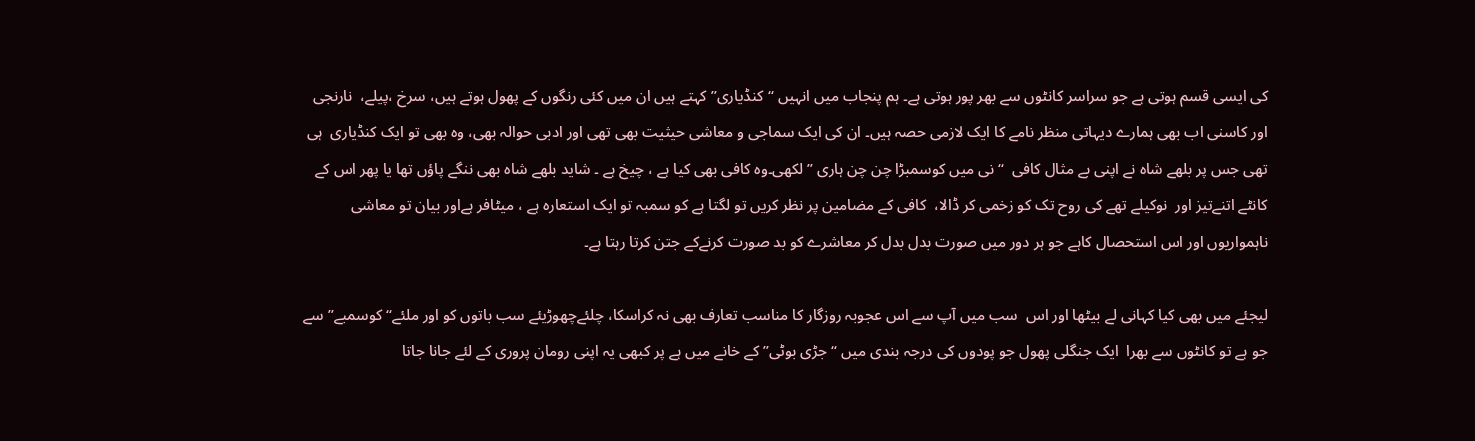کی ایسی قسم ہوتی ہے جو سراسر کانٹوں سے بھر پور ہوتی ہے۔ ہم پنجاب میں انہیں ‘‘کنڈیاری’’ کہتے ہیں ان میں کئی رنگوں کے پھول ہوتے ہیں، سرخ ،پیلے،  نارنجی اور کاسنی اب بھی ہمارے دیہاتی منظر نامے کا ایک لازمی حصہ ہیں۔ ان کی ایک سماجی و معاشی حیثیت بھی تھی اور ادبی حوالہ بھی، وہ بھی تو ایک کنڈیاری  ہی تھی جس پر بلھے شاہ نے اپنی بے مثال کافی  ‘‘ نی میں کوسمبڑا چن چن ہاری ’’ لکھی۔وہ کافی بھی کیا ہے ، چیخ ہے ۔ شاید بلھے شاہ بھی ننگے پاؤں تھا یا پھر اس کے کانٹے اتنےتیز اور  نوکیلے تھے کی روح تک کو زخمی کر ڈالا،  کافی کے مضامین پر نظر کریں تو لگتا ہے کو سمبہ تو ایک استعارہ ہے ، میٹافر ہےاور بیان تو معاشی ناہمواریوں اور اس استحصال کاہے جو ہر دور میں صورت بدل بدل کر معاشرے کو بد صورت کرنےکے جتن کرتا رہتا ہے۔

لیجئے میں بھی کیا کہانی لے بیٹھا اور اس  سب میں آپ سے اس عجوبہ روزگار کا مناسب تعارف بھی نہ کراسکا، چلئےچھوڑیئے سب باتوں کو اور ملئے‘‘ کوسمبے’’ سے جو ہے تو کانٹوں سے بھرا  ایک جنگلی پھول جو پودوں کی درجہ بندی میں ‘‘جڑی بوٹی’’ کے خانے میں ہے پر کبھی یہ اپنی رومان پروری کے لئے جانا جاتا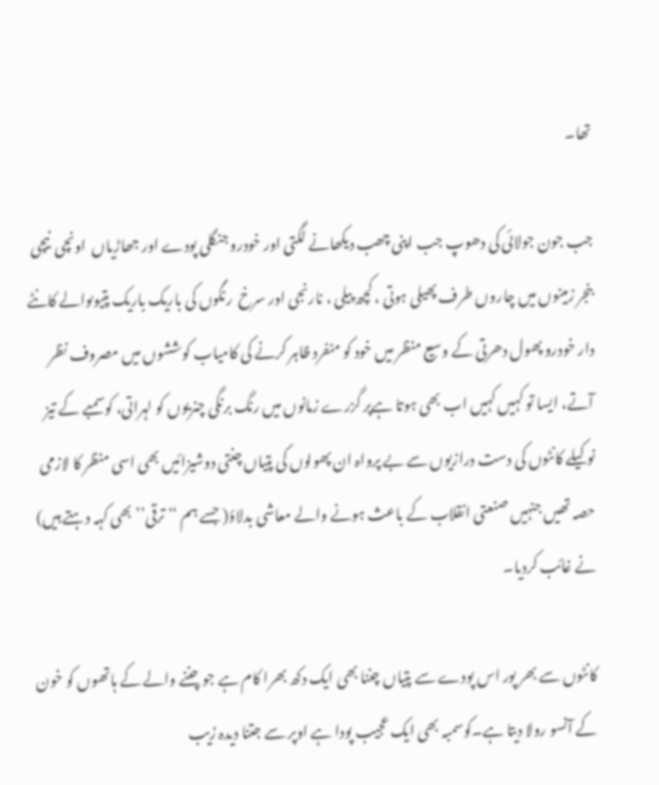تھا۔

جب جون جولائی کی دھوپ جب اپنی چھب دیکھانے لگتی اور خودرو جنگلی پودے اور جھاڑیاں  اونچی  نیچی بنجر زمینوں میں چاروں طرف پھیلی ہوتی ، کچھ پیلی ، نارنجی اور سرخ  رنگوں کی باریک باریک پتیوںوالے کانٹے دار خودرو پھول دھرتی کے وسیع منظر میں خود کو منفرد ظاہر کرنے کی کامیاب کوششوں میں مصروف نظر آتے، ایسا تو کہیں کہیں اب بھی ہوتا ہےپر گزرے زمانوں میں رنگ برنگی چنریوں کو لہراتی، کوسمبے کے تیز نوکیلے کانٹوں کی دست درازیوں سے بے پرواہ ان پھولوں کی پتیاں چنتی دوشیزائیں بھی اسی منظر کا لازمی حصہ تھیں جنہیں صنعتی انقلاب کے باعث ہونے والے معاشی بدلاؤ( جسے ہم ‘‘ ترقی’’ بھی کہہ دہتے ہیں) نے غائب کردیا۔

کانٹوں سے بھر پور اس پودے سے پتیاں چننا بھی ایک دکھ بھرا کام ہے جو چننے والے کے ہاتھوں کو خون کے آنسو رولا دیتا ہے۔کوسمبہ بھی ایک عجیب پودا ہے اوپر سے جتنا دیدہ زیب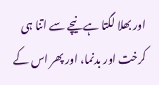اور بھلا لگتا ہے نیچے سے اتنا ہی کرخت اور بدنما، اور پھر اس کے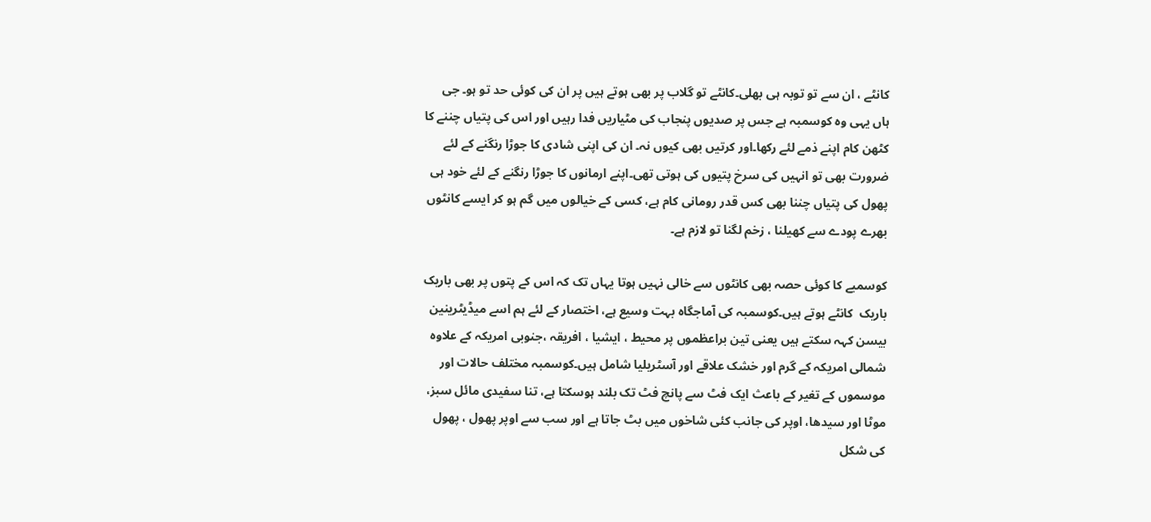کانٹے ، ان سے تو توبہ ہی بھلی۔کانٹے تو گلاب پر بھی ہوتے ہیں پر ان کی کوئی حد تو ہو۔ جی ہاں یہی وہ کوسمبہ ہے جس پر صدیوں پنجاب کی مٹیاریں فدا رہیں اور اس کی پتیاں چننے کا کٹھن کام اپنے ذمے لئے رکھا۔اور کرتیں بھی کیوں نہ۔ ان کی اپنی شادی کا جوڑا رنگنے کے لئے ضرورت بھی تو انہیں کی سرخ پتیوں کی ہوتی تھی۔اپنے ارمانوں کا جوڑا رنگنے کے لئے خود ہی پھول کی پتیاں چننا بھی کس قدر رومانی کام ہے، کسی کے خیالوں میں گم ہو کر ایسے کانٹوں بھرے پودے سے کھیلنا ، زخم لگنا تو لازم ہے۔

کوسمبے کا کوئی حصہ بھی کانٹوں سے خالی نہیں ہوتا یہاں تک کہ اس کے پتوں پر بھی باریک باریک  کانٹے ہوتے ہیں۔کوسمبہ کی آماجگاہ بہت وسیع ہے، اختصار کے لئے ہم اسے میڈیٹرینین بیسن کہہ سکتے ہیں یعنی تین براعظموں پر محیط ، ایشیا ، افریقہ ،جنوبی امریکہ کے علاوہ شمالی امریکہ کے گرم اور خشک علاقے اور آسٹریلیا شامل ہیں۔کوسمبہ مختلف حالات اور موسموں کے تغیر کے باعث ایک فٹ سے پانچ فٹ تک بلند ہوسکتا ہے، تنا سفیدی مائل سبز، موٹا اور سیدھا، اوپر کی جانب کئی شاخوں میں بٹ جاتا ہے اور سب سے اوپر پھول ، پھول کی شکل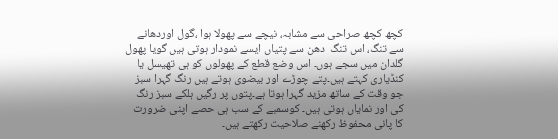کچھ کچھ صراحی سے مشابہ، نیچے سے پھولا ہوا ،گول اوردھانے سے تنگ، اس تنگ  دھن سے پتیاں ایسے نمودار ہوتی ہیں گویا پھول گلدان میں سجے ہوں۔ اس وضع قطع کے پھولوں کو ہی تھیسل یا کنڈیاری کہتے ہیں۔پتے چوڑے اور بیضوی ہوتے ہیں رنگ گہرا سبز جو وقت کے ساتھ مزید گہرا ہوتا ہے۔پتوں پر رگیں ہلکے سبز رنگ کی اور نمایاں ہوتی ہیں۔ کوسمبے کے سب ہی حصے اپنی ضرورت کا پانی محفوظ رکھنے صلاحیت رکھتے ہیں۔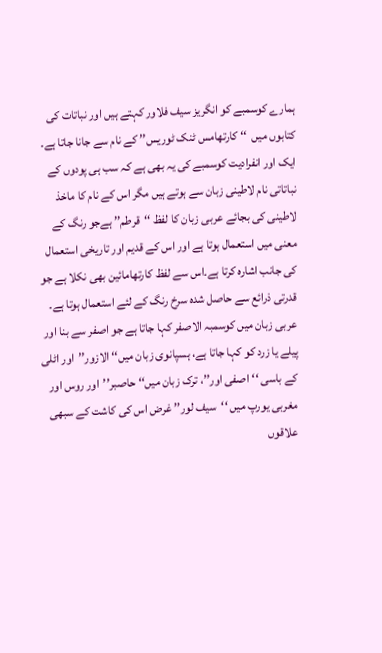ہمارے کوسمبے کو انگریز سیف فلاور کہتے ہیں اور نباتات کی کتابوں میں  ‘‘ کارتھامس ٹنک ٹوریس’’ کے نام سے جانا جاتا ہے۔ ایک اور انفرادیت کوسمبے کی یہ بھی ہے کہ سب ہی پودوں کے نباتاتی نام لاطینی زبان سے ہوتے ہیں مگر اس کے نام کا ماخذ لاطینی کی بجائے عربی زبان کا لفظ ‘‘قرطم’’ ہےجو رنگ کے معنی میں استعمال ہوتا ہے اور اس کے قدیم اور تاریخی استعمال کی جانب اشارہ کرتا ہے۔اس سے لفظ کارتھامائین بھی نکلا ہے جو قدرتی ذرائع سے حاصل شدہ سرخ رنگ کے لئے استعمال ہوتا ہے۔ عربی زبان میں کوسمبہ الاصفر کہا جاتا ہے جو اصفر سے بنا اور پیلے یا زرد کو کہا جاتا ہے، ہسپانوی زبان میں‘‘ الازور’’اور اٹلی کے باسی ‘‘اصفی اور’’، ترک زبان میں‘‘ حاصبر’’اور روس اور مغربی یورپ میں ‘‘سیف لور’’ غرض اس کی کاشت کے سبھی علاقوں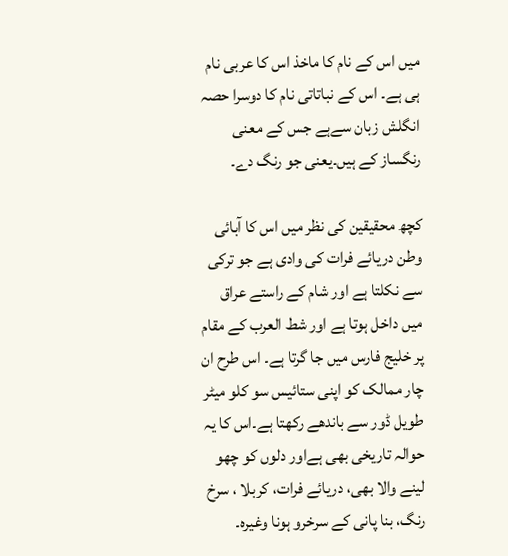میں اس کے نام کا ماخذ اس کا عربی نام ہی ہے۔ اس کے نباتاتی نام کا دوسرا حصہ انگلش زبان سےہے جس کے معنی  رنگساز کے ہیں۔یعنی جو رنگ دے۔

کچھ محقیقین کی نظر میں اس کا آبائی وطن دریائے فرات کی وادی ہے جو ترکی سے نکلتا ہے اور شام کے راستے عراق میں داخل ہوتا ہے اور شط العرب کے مقام پر خلیج فارس میں جا گرتا ہے۔ اس طرح ان چار ممالک کو اپنی ستائیس سو کلو میٹر طویل ڈور سے باندھے رکھتا ہے۔اس کا یہ حوالہ تاریخی بھی ہےاور دلوں کو چھو لینے والا بھی، دریائے فرات، کربلا ، سرخ رنگ، بنا پانی کے سرخرو ہونا وغیرہ۔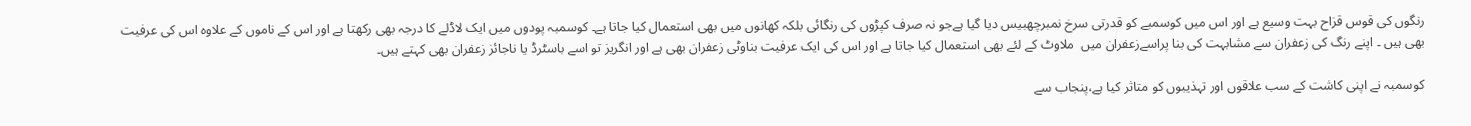رنگوں کی قوس قزاح بہت وسیع ہے اور اس میں کوسمبے کو قدرتی سرخ نمبرچھبیس دیا گیا ہےجو نہ صرف کپڑوں کی رنگائی بلکہ کھانوں میں بھی استعمال کیا جاتا ہے۔ کوسمبہ پودوں میں ایک لاڈلے کا درجہ بھی رکھتا ہے اور اس کے ناموں کے علاوہ اس کی عرفیت بھی ہیں ۔ اپنے رنگ کی زعفران سے مشابہت کی بنا پراسےزعفران میں  ملاوٹ کے لئے بھی استعمال کیا جاتا ہے اور اس کی ایک عرفیت بناوٹی زعفران بھی ہے اور انگریز تو اسے باسٹرڈ یا ناجائز زعفران بھی کہتے ہیں۔

کوسمبہ نے اپنی کاشت کے سب علاقوں اور تہذیبوں کو متاثر کیا ہے،پنجاب سے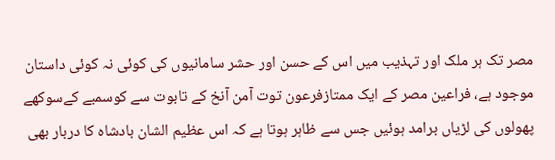مصر تک ہر ملک اور تہذیب میں اس کے حسن اور حشر سامانیوں کی کوئی نہ کوئی داستان موجود ہے، فراعین مصر کے ایک ممتازفرعون توت آمن آنخ کے تابوت سے کوسمبے کےسوکھے پھولوں کی لڑیاں برامد ہوئیں جس سے ظاہر ہوتا ہے کہ اس عظیم الشان بادشاہ کا دربار بھی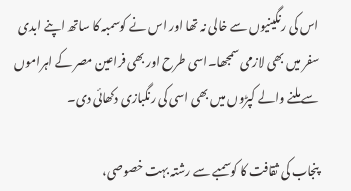اس کی رنگینیوں سے خالی نہ تھا اور اس نے کوسمبہ کا ساتھ اپنے ابدی سفر میں بھی لازمی سمجھا۔اسی طرح اور بھی فراعین مصر کے اہراموں سے ملنے والے کپڑوں میں بھی اسی کی رنگبازی دکھائی دی۔

پنجاب کی ثقافت کا کوسمبے سے رشتہ بہت خصوصی،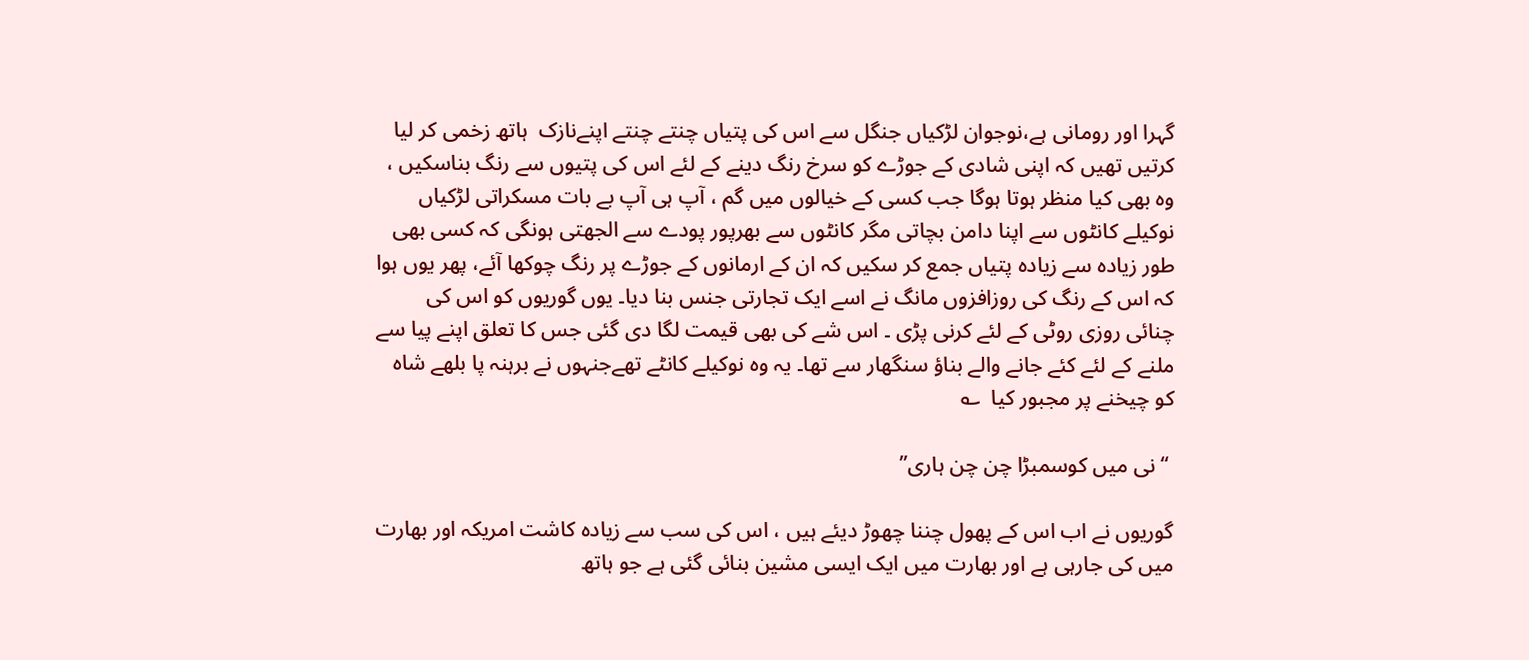گہرا اور رومانی ہے،نوجوان لڑکیاں جنگل سے اس کی پتیاں چنتے چنتے اپنےنازک  ہاتھ زخمی کر لیا کرتیں تھیں کہ اپنی شادی کے جوڑے کو سرخ رنگ دینے کے لئے اس کی پتیوں سے رنگ بناسکیں ، وہ بھی کیا منظر ہوتا ہوگا جب کسی کے خیالوں میں گم ، آپ ہی آپ بے بات مسکراتی لڑکیاں نوکیلے کانٹوں سے اپنا دامن بچاتی مگر کانٹوں سے بھرپور پودے سے الجھتی ہونگی کہ کسی بھی طور زیادہ سے زیادہ پتیاں جمع کر سکیں کہ ان کے ارمانوں کے جوڑے پر رنگ چوکھا آئے، پھر یوں ہوا کہ اس کے رنگ کی روزافزوں مانگ نے اسے ایک تجارتی جنس بنا دیا۔ یوں گوریوں کو اس کی چنائی روزی روٹی کے لئے کرنی پڑی ۔ اس شے کی بھی قیمت لگا دی گئی جس کا تعلق اپنے پیا سے ملنے کے لئے کئے جانے والے بناؤ سنگھار سے تھا۔ یہ وہ نوکیلے کانٹے تھےجنہوں نے برہنہ پا بلھے شاہ کو چیخنے پر مجبور کیا  ؎

 ‘‘نی میں کوسمبڑا چن چن ہاری’’

گوریوں نے اب اس کے پھول چننا چھوڑ دیئے ہیں ، اس کی سب سے زیادہ کاشت امریکہ اور بھارت میں کی جارہی ہے اور بھارت میں ایک ایسی مشین بنائی گئی ہے جو ہاتھ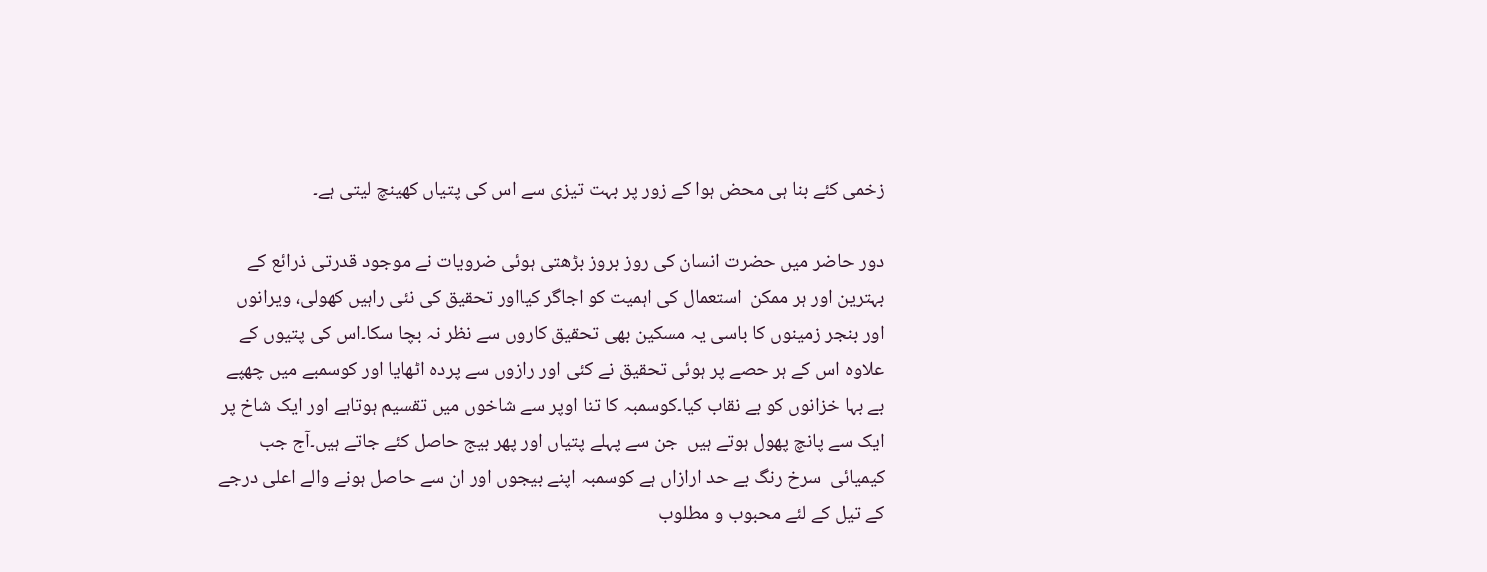زخمی کئے بنا ہی محض ہوا کے زور پر بہت تیزی سے اس کی پتیاں کھینچ لیتی ہے۔

دور حاضر میں حضرت انسان کی روز بروز بڑھتی ہوئی ضرویات نے موجود قدرتی ذرائع کے بہترین اور ہر ممکن  استعمال کی اہمیت کو اجاگر کیااور تحقیق کی نئی راہیں کھولی، ویرانوں اور بنجر زمینوں کا باسی یہ مسکین بھی تحقیق کاروں سے نظر نہ بچا سکا۔اس کی پتیوں کے علاوہ اس کے ہر حصے پر ہوئی تحقیق نے کئی اور رازوں سے پردہ اٹھایا اور کوسمبے میں چھپے بے بہا خزانوں کو بے نقاب کیا۔کوسمبہ کا تنا اوپر سے شاخوں میں تقسیم ہوتاہے اور ایک شاخ پر ایک سے پانچ پھول ہوتے ہیں  جن سے پہلے پتیاں اور پھر بیج حاصل کئے جاتے ہیں۔آج جب کیمیائی  سرخ رنگ بے حد ارازاں ہے کوسمبہ اپنے بیجوں اور ان سے حاصل ہونے والے اعلی درجے کے تیل کے لئے محبوب و مطلوب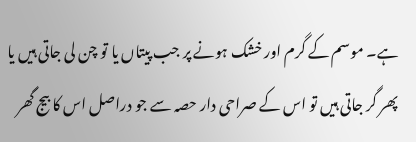ہے۔ موسم کے گرم اور خشک ہونے پر جب پیتاں یا تو چن لی جاتی ہیں یا پھر گر جاتی ہیں تو اس کے صراحی دار حصہ سے جو دراصل اس کا بیج گھر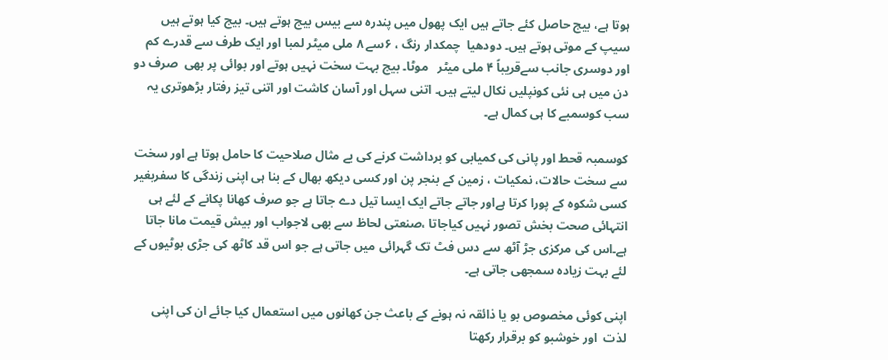ہوتا ہے، بیج حاصل کئے جاتے ہیں ایک پھول میں پندرہ سے بیس بیج ہوتے ہیں۔ بیج کیا ہوتے ہیں سیپ کے موتی ہوتے ہیں۔ دودھیا  چمکدار رنگ ، ۶سے ۸ ملی میٹر لمبا اور ایک طرف سے قدرے کم اور دوسری جانب سےقریباً ۴ ملی میٹر   موٹا۔ بیج بہت سخت نہیں ہوتے اور بوائی پر بھی  صرف دو دن میں ہی نئی کونپلیں نکال لیتے ہیں۔ اتنی سہل اور آسان کاشت اور اتنی تیز رفتار بڑھوتری یہ سب کوسمبے کا ہی کمال ہے۔

کوسمبہ قحط اور پانی کی کمیابی کو برداشت کرنے کی بے مثال صلاحیت کا حامل ہوتا ہے اور سخت سے سخت حالات، نمکیات ، زمین کے بنجر پن اور کسی دیکھ بھال کے بنا ہی اپنی زندگی کا سفربغیر کسی شکوہ کے پورا کرتا ہےاور جاتے جاتے ایک ایسا تیل دے جاتا ہے جو صرف کھانا پکانے کے لئے ہی انتہائی صحت بخش تصور نہیں کیاجاتا ،صنعتی لحاظ سے بھی لاجواب اور بیش قیمت مانا جاتا ہے۔اس کی مرکزی جڑ آٹھ سے دس فٹ تک گہرائی میں جاتی ہے جو اس قد کاٹھ کی جڑی بوٹیوں کے لئے بہت زیادہ سمجھی جاتی ہے۔

اپنی کوئی مخصوص بو یا ذائقہ نہ ہونے کے باعث جن کھانوں میں استعمال کیا جائے ان کی اپنی لذت  اور خوشبو کو برقرار رکھتا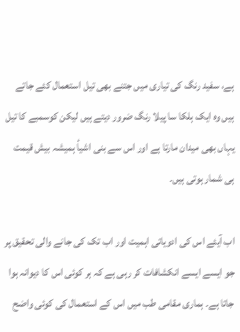ہے، سفید رنگ کی تیاری میں جتنے بھی تیل استعمال کئے جاتے ہیں وہ ایک ہلکا سا پیلا رنگ ضرور دیتے ہیں لیکن کوسمبے کا تیل یہاں بھی میدان مارتا ہے اور اس سے بنی اشیأ ہمیشہ بیش قیمت ہی شمار ہوتی ہیں۔

اب آیئے اس کی ادویاتی اہمیت اور اب تک کی جانے والی تحقیق پر جو ایسے ایسے انکشافات کر رہی ہے کہ ہر کوئی اس کا دیوانہ ہوا جاتا ہے۔ ہماری مقامی طب میں اس کے استعمال کی کوئی واضح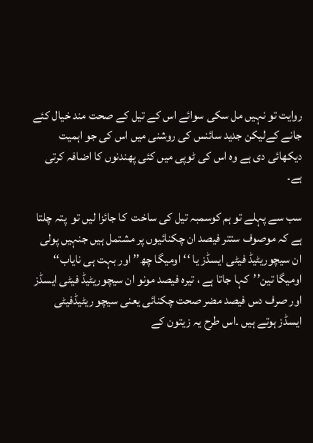روایت تو نہیں مل سکی سوائے اس کے تیل کے صحت مند خیال کئے جانے کےلیکن جدید سائنس کی روشنی میں اس کی جو اہمیت دیکھائی دی ہے وہ اس کی ٹوپی میں کئی پھندنوں کا اضافہ کرتی ہے۔

سب سے پہلے تو ہم کوسمبہ تیل کی ساخت  کا جائزا لیں تو  پتہ چلتا ہے کہ موصوف ستتر فیصد ان چکنائیوں پر مشتمل ہیں جنہیں پولی ان سیچوریٹیڈ فیٹی ایسڈز یا ‘‘اومیگا چھ’’ اور بہت ہی نایاب‘‘ اومیگا تین’’  کہا جاتا ہے ، تیرہ فیصد مونو ان سیچوریٹیڈ فیٹی ایسڈز اور صرف دس فیصد مضر صحت چکنائی یعنی سیچو ریٹیڈفیٹی ایسڈز ہوتے ہیں ۔اس طرح یہ زیتون کے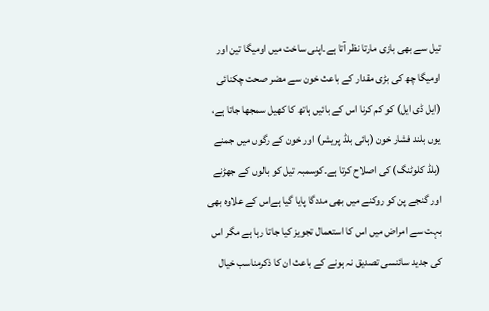تیل سے بھی بازی مارتا نظر آتا ہے۔اپنی ساخت میں اومیگا تین اور اومیگا چھ کی بڑی مقدار کے باعث خون سے مضر صحت چکنائی (ایل ڈی ایل) کو کم کرنا اس کے بائیں ہاتھ کا کھیل سمجھا جاتا ہے، یوں بلند فشار خون (ہائی بلڈ پریشر) اور خون کے رگوں میں جمنے (بلڈ کلوٹنگ) کی اصلاح کرتا ہے۔کوسمبہ تیل کو بالوں کے جھڑنے اور گنجے پن کو روکنے میں بھی مددگا پایا گیا ہےاس کے علاوہ بھی بہت سے امراض میں اس کا استعمال تجویز کیا جاتا رہا ہے مگر اس کی جدید سائنسی تصدیق نہ ہونے کے باعث ان کا ذکرمناسب خیال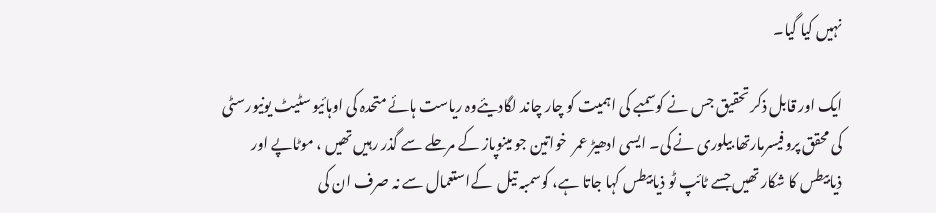نہیں کیا گیا۔

ایک اور قابل ذکر تحقیق جس نے کوسمبے کی اہمیت کو چار چاند لگادیئےوہ ریاست ہائے متحدہ کی اوہائیو سٹیٹ یونیورسٹی کی محقق پروفیسرمارتھا بیلوری نے کی۔ ایسی ادھیڑ عمر  خواتین جو مینوپاز کے مرحلے سے گذر رہیں تھیں ، موٹاپے اور ذیابیطس کا شکار تھیں جسے ٹائپ ٹو ذیابیطس کہا جاتا ہے، کوسمبہ تیل  کےاستعمال سے نہ صرف ان کی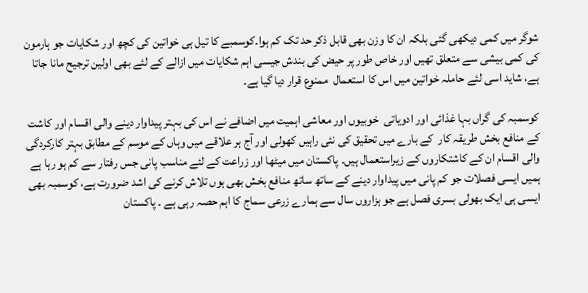شوگر میں کمی دیکھی گئی بلکہ ان کا وزن بھی قابل ذکر حد تک کم ہوا۔کوسمبے کا تیل ہی خواتین کی کچھ اور شکایات جو ہارمون کی کمی بیشی سے متعلق تھیں اور خاص طور پر حیض کی بندش جیسی اہم شکایات میں ازالے کے لئے بھی اولین ترجیح مانا جاتا ہے، شاید اسی لئے حاملہ خواتین میں اس کا استعمال  ممنوع قرار دیا گیا ہے۔

کوسمبہ کی گراں بہا غذائی اور ادویاتی  خوبیوں اور معاشی اہمیت میں اضافے نے اس کی بہتر پیداوار دینے والی اقسام اور کاشت کے منافع بخش طریقہ کار  کے بارے میں تحقیق کی نئی راہیں کھولی اور آج ہر علاقے میں وہاں کے موسم کے مطابق بہتر کارکردگی والی اقسام ان کے کاشتکاروں کے زیراستعمال ہیں۔ پاکستان میں میٹھا اور زراعت کے لئے مناسب پانی جس رفتار سے کم ہو رہا ہے ہمیں ایسی فصلات جو کم پانی میں پیداوار دینے کے ساتھ ساتھ منافع بخش بھی ہوں تلاش کرنے کی اشد ضرورت ہے، کوسمبہ بھی ایسی ہی ایک بھولی بسری فصل ہے جو ہزاروں سال سے ہمارے زرعی سماج کا اہم حصہ رہی ہے ۔ پاکستان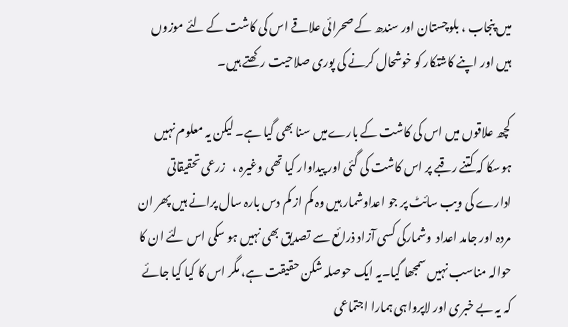میں پنجاب ، بلوچستان اور سندھ کے صحرائی علاقے اس کی کاشت کے لئے موزوں ہیں اور اپنے کاشتکار کو خوشحال کرنے کی پوری صلاحیت رکھتے ہیں۔

کچھ علاقوں میں اس کی کاشت کے بارےمیں سنا بھی گیا ہے۔ لیکن یہ معلوم نہیں ہوسکا کہ کتنے رقبے پر اس کاشت کی گئی اور پیداوار کیا تھی وغیرہ ،   زرعی تحقیقاتی ادارے کی ویب سائٹ پر جو اعداوشمار ہیں وہ کم از کم دس بارہ سال پرانے ہیں پھر ان مردہ اور جامد اعداد  وشمارکی کسی آزاد ذرائع سے تصدیق بھی نہیں ہو سکی اس لئے ان کا حوالہ مناسب نہیں سمجھا گیا۔یہ ایک حوصلہ شکن حقیقت ہے، مگر اس کا کیا کیا جائے کہ یہ بے خبری اور لاپرواہی ہمارا اجتماعی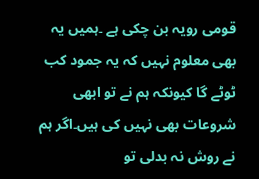قومی رویہ بن چکی ہے ۔ہمیں یہ بھی معلوم نہیں کہ یہ جمود کب ٹوٹے گا کیونکہ ہم نے تو ابھی شروعات بھی نہیں کی ہیں۔اگر ہم نے روش نہ بدلی تو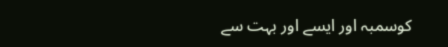کوسمبہ اور ایسے اور بہت سے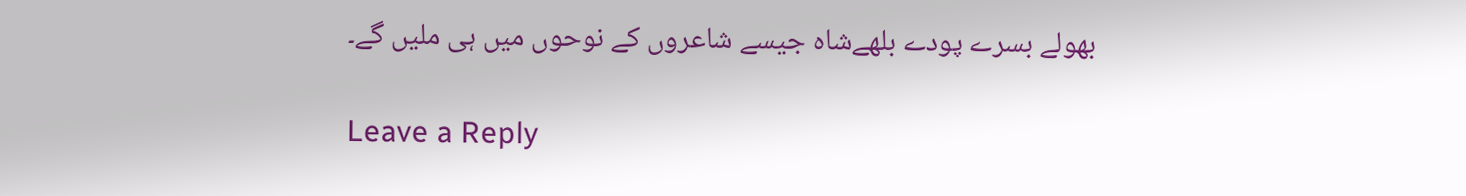بھولے بسرے پودے بلھےشاہ جیسے شاعروں کے نوحوں میں ہی ملیں گے۔

Leave a Reply